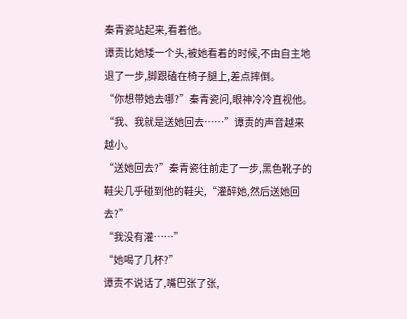秦青瓷站起来,看着他。
谭责比她矮一个头,被她看着的时候,不由自主地退了一步,脚跟磕在椅子腿上,差点摔倒。
“你想带她去哪?”秦青瓷问,眼神冷冷直视他。
“我、我就是送她回去……”谭责的声音越来越小。
“送她回去?”秦青瓷往前走了一步,黑色靴子的鞋尖几乎碰到他的鞋尖,“灌醉她,然后送她回去?”
“我没有灌……”
“她喝了几杯?”
谭责不说话了,嘴巴张了张,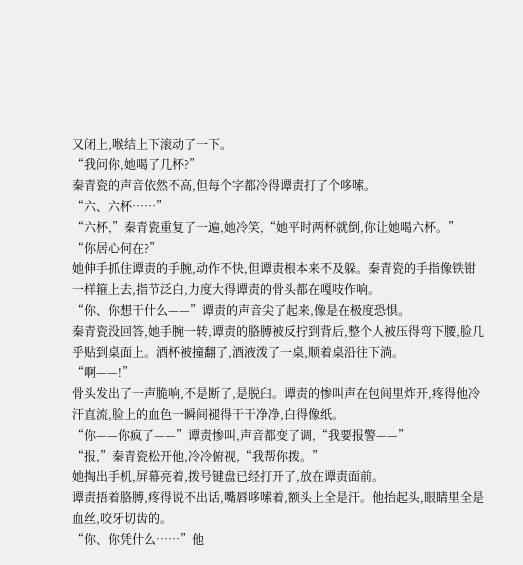又闭上,喉结上下滚动了一下。
“我问你,她喝了几杯?”
秦青瓷的声音依然不高,但每个字都冷得谭责打了个哆嗦。
“六、六杯……”
“六杯,”秦青瓷重复了一遍,她冷笑,“她平时两杯就倒,你让她喝六杯。”
“你居心何在?”
她伸手抓住谭责的手腕,动作不快,但谭责根本来不及躲。秦青瓷的手指像铁钳一样箍上去,指节泛白,力度大得谭责的骨头都在嘎吱作响。
“你、你想干什么——”谭责的声音尖了起来,像是在极度恐惧。
秦青瓷没回答,她手腕一转,谭责的胳膊被反拧到背后,整个人被压得弯下腰,脸几乎贴到桌面上。酒杯被撞翻了,酒液泼了一桌,顺着桌沿往下淌。
“啊——!”
骨头发出了一声脆响,不是断了,是脱臼。谭责的惨叫声在包间里炸开,疼得他冷汗直流,脸上的血色一瞬间褪得干干净净,白得像纸。
“你——你疯了——”谭责惨叫,声音都变了调,“我要报警——”
“报,”秦青瓷松开他,冷冷俯视,“我帮你拨。”
她掏出手机,屏幕亮着,拨号键盘已经打开了,放在谭责面前。
谭责捂着胳膊,疼得说不出话,嘴唇哆嗦着,额头上全是汗。他抬起头,眼睛里全是血丝,咬牙切齿的。
“你、你凭什么……”他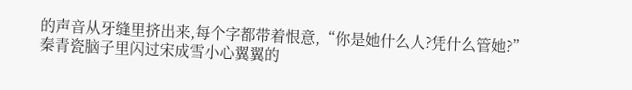的声音从牙缝里挤出来,每个字都带着恨意,“你是她什么人?凭什么管她?”
秦青瓷脑子里闪过宋成雪小心翼翼的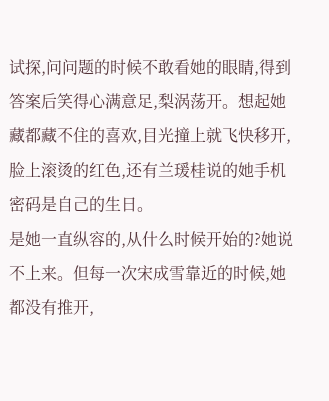试探,问问题的时候不敢看她的眼睛,得到答案后笑得心满意足,梨涡荡开。想起她藏都藏不住的喜欢,目光撞上就飞快移开,脸上滚烫的红色,还有兰瑗桂说的她手机密码是自己的生日。
是她一直纵容的,从什么时候开始的?她说不上来。但每一次宋成雪靠近的时候,她都没有推开,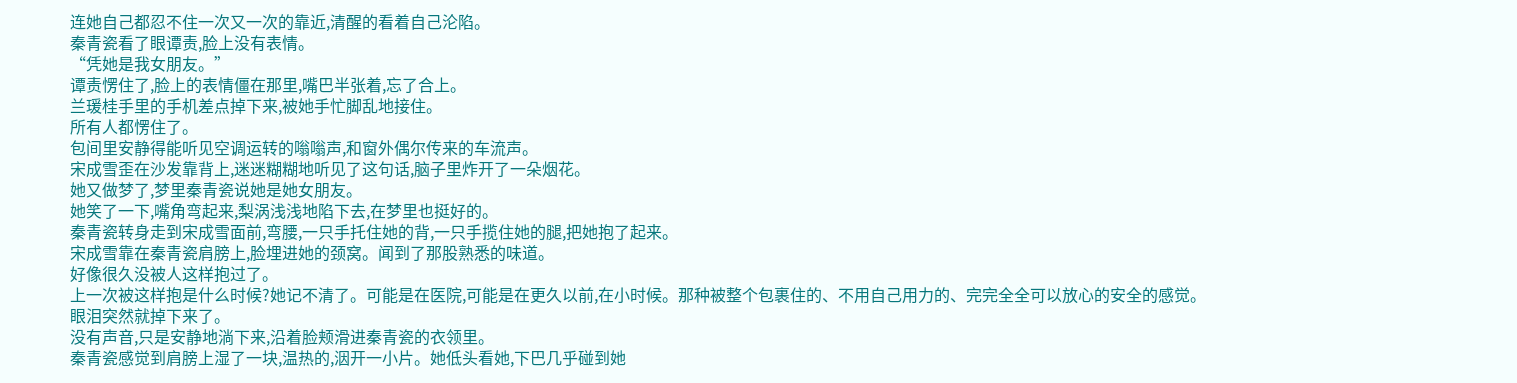连她自己都忍不住一次又一次的靠近,清醒的看着自己沦陷。
秦青瓷看了眼谭责,脸上没有表情。
“凭她是我女朋友。”
谭责愣住了,脸上的表情僵在那里,嘴巴半张着,忘了合上。
兰瑗桂手里的手机差点掉下来,被她手忙脚乱地接住。
所有人都愣住了。
包间里安静得能听见空调运转的嗡嗡声,和窗外偶尔传来的车流声。
宋成雪歪在沙发靠背上,迷迷糊糊地听见了这句话,脑子里炸开了一朵烟花。
她又做梦了,梦里秦青瓷说她是她女朋友。
她笑了一下,嘴角弯起来,梨涡浅浅地陷下去,在梦里也挺好的。
秦青瓷转身走到宋成雪面前,弯腰,一只手托住她的背,一只手揽住她的腿,把她抱了起来。
宋成雪靠在秦青瓷肩膀上,脸埋进她的颈窝。闻到了那股熟悉的味道。
好像很久没被人这样抱过了。
上一次被这样抱是什么时候?她记不清了。可能是在医院,可能是在更久以前,在小时候。那种被整个包裹住的、不用自己用力的、完完全全可以放心的安全的感觉。
眼泪突然就掉下来了。
没有声音,只是安静地淌下来,沿着脸颊滑进秦青瓷的衣领里。
秦青瓷感觉到肩膀上湿了一块,温热的,洇开一小片。她低头看她,下巴几乎碰到她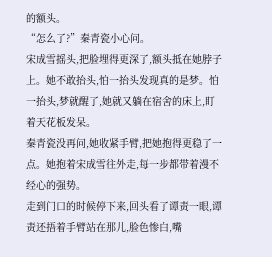的额头。
“怎么了?”秦青瓷小心问。
宋成雪摇头,把脸埋得更深了,额头抵在她脖子上。她不敢抬头,怕一抬头发现真的是梦。怕一抬头,梦就醒了,她就又躺在宿舍的床上,盯着天花板发呆。
秦青瓷没再问,她收紧手臂,把她抱得更稳了一点。她抱着宋成雪往外走,每一步都带着漫不经心的强势。
走到门口的时候停下来,回头看了谭责一眼,谭责还捂着手臂站在那儿,脸色惨白,嘴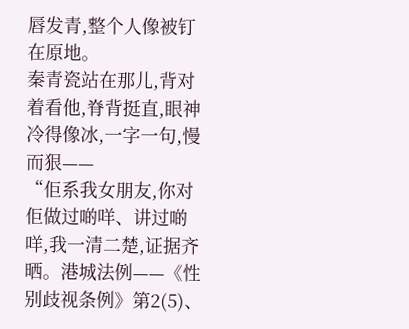唇发青,整个人像被钉在原地。
秦青瓷站在那儿,背对着看他,脊背挺直,眼神冷得像冰,一字一句,慢而狠——
“佢系我女朋友,你对佢做过啲咩、讲过啲咩,我一清二楚,证据齐晒。港城法例——《性别歧视条例》第2(5)、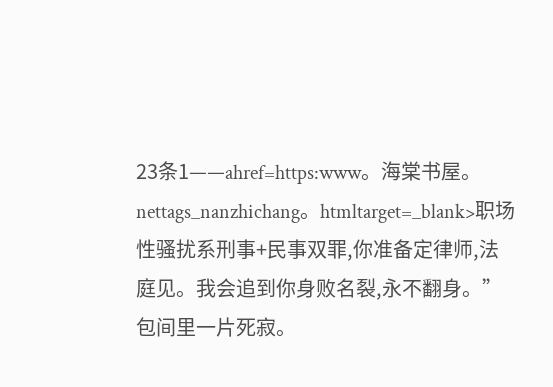23条1——ahref=https:www。海棠书屋。nettags_nanzhichang。htmltarget=_blank>职场性骚扰系刑事+民事双罪,你准备定律师,法庭见。我会追到你身败名裂,永不翻身。”
包间里一片死寂。